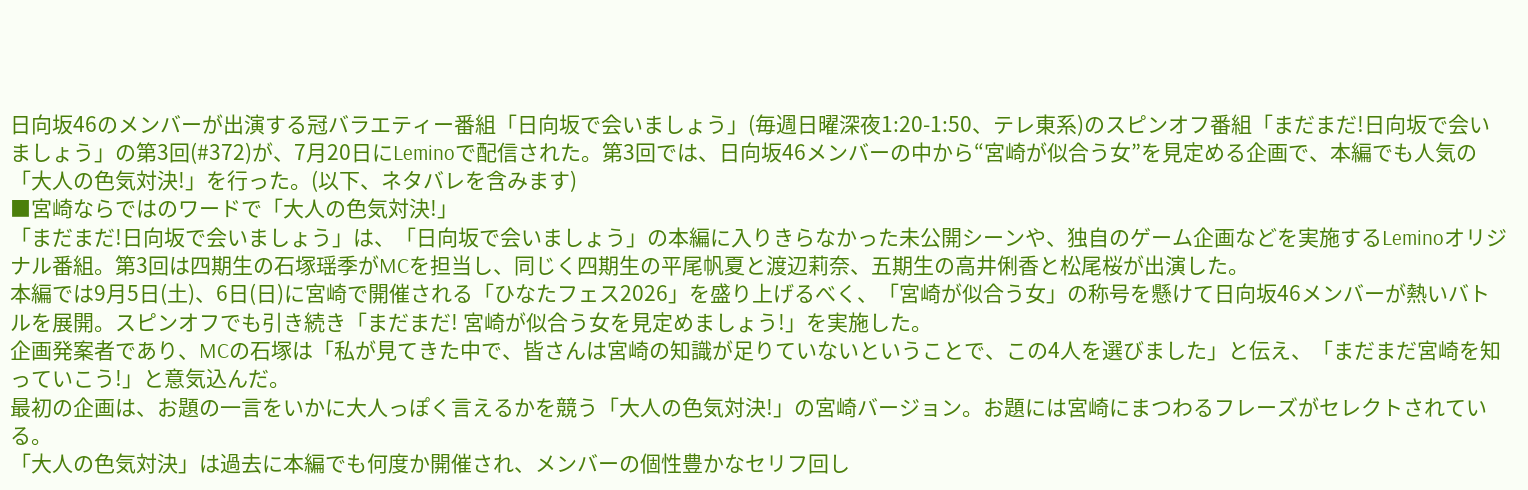日向坂46のメンバーが出演する冠バラエティー番組「日向坂で会いましょう」(毎週日曜深夜1:20-1:50、テレ東系)のスピンオフ番組「まだまだ!日向坂で会いましょう」の第3回(#372)が、7月20日にLeminoで配信された。第3回では、日向坂46メンバーの中から“宮崎が似合う女”を見定める企画で、本編でも人気の「大人の色気対決!」を行った。(以下、ネタバレを含みます)
■宮崎ならではのワードで「大人の色気対決!」
「まだまだ!日向坂で会いましょう」は、「日向坂で会いましょう」の本編に入りきらなかった未公開シーンや、独自のゲーム企画などを実施するLeminoオリジナル番組。第3回は四期生の石塚瑶季がMCを担当し、同じく四期生の平尾帆夏と渡辺莉奈、五期生の高井俐香と松尾桜が出演した。
本編では9月5日(土)、6日(日)に宮崎で開催される「ひなたフェス2026」を盛り上げるべく、「宮崎が似合う女」の称号を懸けて日向坂46メンバーが熱いバトルを展開。スピンオフでも引き続き「まだまだ! 宮崎が似合う女を見定めましょう!」を実施した。
企画発案者であり、MCの石塚は「私が見てきた中で、皆さんは宮崎の知識が足りていないということで、この4人を選びました」と伝え、「まだまだ宮崎を知っていこう!」と意気込んだ。
最初の企画は、お題の一言をいかに大人っぽく言えるかを競う「大人の色気対決!」の宮崎バージョン。お題には宮崎にまつわるフレーズがセレクトされている。
「大人の色気対決」は過去に本編でも何度か開催され、メンバーの個性豊かなセリフ回し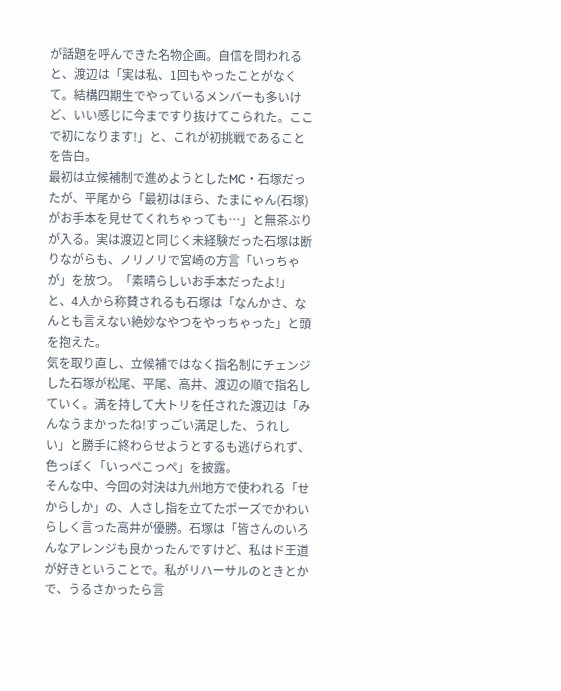が話題を呼んできた名物企画。自信を問われると、渡辺は「実は私、1回もやったことがなくて。結構四期生でやっているメンバーも多いけど、いい感じに今まですり抜けてこられた。ここで初になります!」と、これが初挑戦であることを告白。
最初は立候補制で進めようとしたMC・石塚だったが、平尾から「最初はほら、たまにゃん(石塚)がお手本を見せてくれちゃっても…」と無茶ぶりが入る。実は渡辺と同じく未経験だった石塚は断りながらも、ノリノリで宮崎の方言「いっちゃが」を放つ。「素晴らしいお手本だったよ!」と、4人から称賛されるも石塚は「なんかさ、なんとも言えない絶妙なやつをやっちゃった」と頭を抱えた。
気を取り直し、立候補ではなく指名制にチェンジした石塚が松尾、平尾、高井、渡辺の順で指名していく。満を持して大トリを任された渡辺は「みんなうまかったね!すっごい満足した、うれしい」と勝手に終わらせようとするも逃げられず、色っぽく「いっぺこっぺ」を披露。
そんな中、今回の対決は九州地方で使われる「せからしか」の、人さし指を立てたポーズでかわいらしく言った高井が優勝。石塚は「皆さんのいろんなアレンジも良かったんですけど、私はド王道が好きということで。私がリハーサルのときとかで、うるさかったら言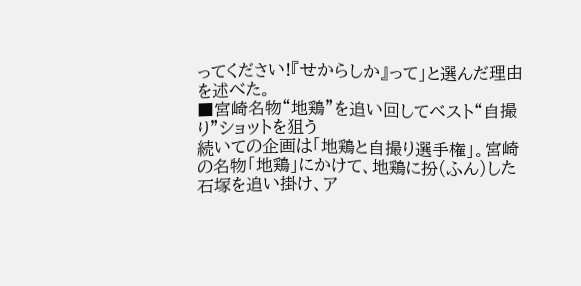ってください!『せからしか』って」と選んだ理由を述べた。
■宮崎名物“地鶏”を追い回してベスト“自撮り”ショットを狙う
続いての企画は「地鶏と自撮り選手権」。宮崎の名物「地鶏」にかけて、地鶏に扮(ふん)した石塚を追い掛け、ア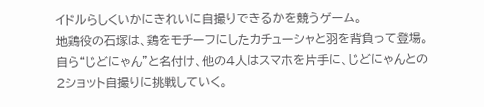イドルらしくいかにきれいに自撮りできるかを競うゲーム。
地鶏役の石塚は、鶏をモチーフにしたカチューシャと羽を背負って登場。自ら“じどにゃん”と名付け、他の4人はスマホを片手に、じどにゃんとの2ショット自撮りに挑戦していく。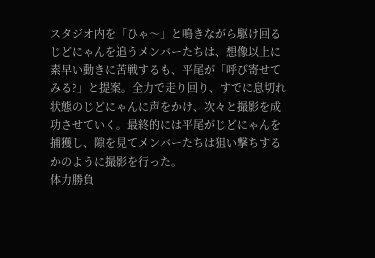スタジオ内を「ひゃ〜」と鳴きながら駆け回るじどにゃんを追うメンバーたちは、想像以上に素早い動きに苦戦するも、平尾が「呼び寄せてみる?」と提案。全力で走り回り、すでに息切れ状態のじどにゃんに声をかけ、次々と撮影を成功させていく。最終的には平尾がじどにゃんを捕獲し、隙を見てメンバーたちは狙い撃ちするかのように撮影を行った。
体力勝負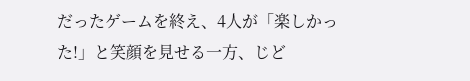だったゲームを終え、4人が「楽しかった!」と笑顔を見せる一方、じど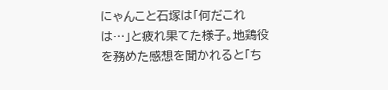にゃんこと石塚は「何だこれは…」と疲れ果てた様子。地鶏役を務めた感想を聞かれると「ち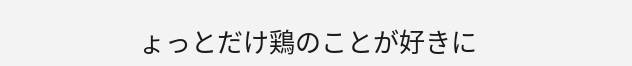ょっとだけ鶏のことが好きに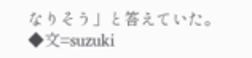なりそう」と答えていた。
◆文=suzuki